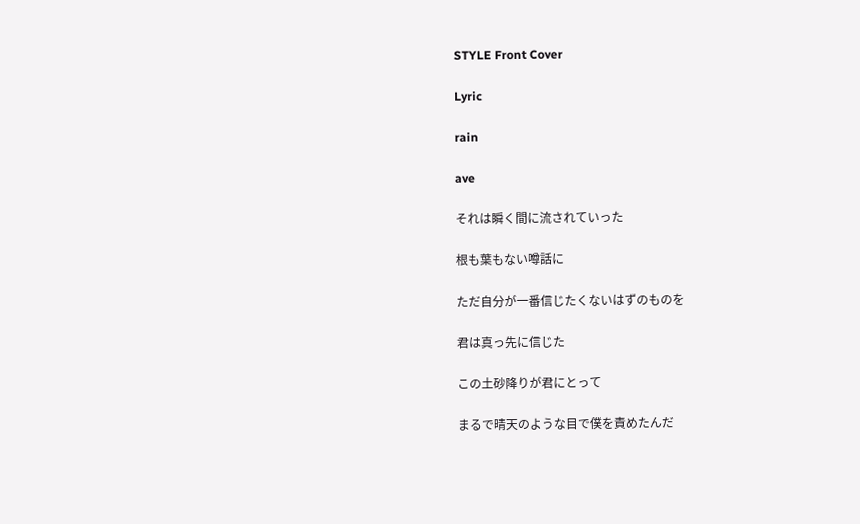STYLE Front Cover

Lyric

rain

ave

それは瞬く間に流されていった

根も葉もない噂話に

ただ自分が一番信じたくないはずのものを

君は真っ先に信じた

この土砂降りが君にとって

まるで晴天のような目で僕を責めたんだ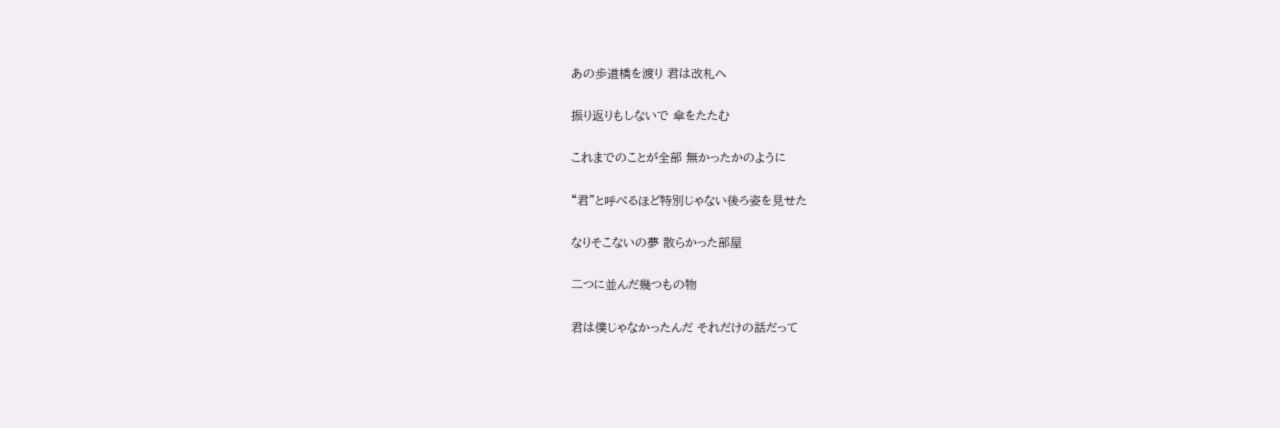あの歩道橋を渡り 君は改札へ

振り返りもしないで 傘をたたむ

これまでのことが全部 無かったかのように

“君”と呼べるほど特別じゃない後ろ姿を見せた

なりそこないの夢 散らかった部屋

二つに並んだ幾つもの物

君は僕じゃなかったんだ それだけの話だって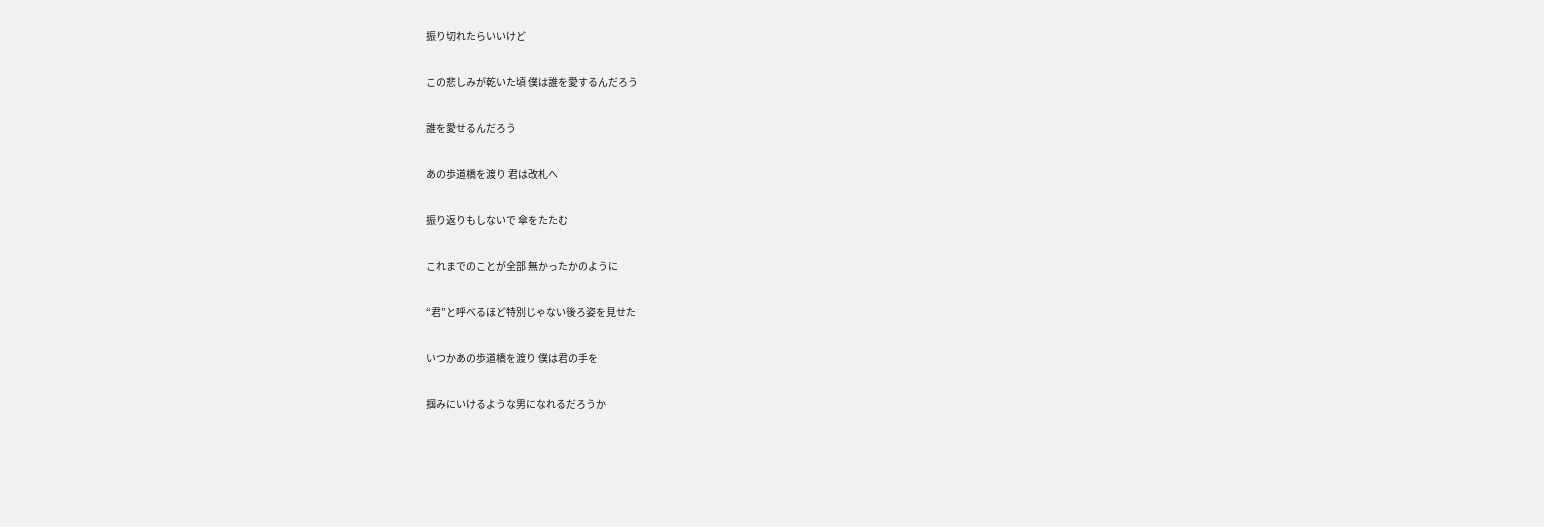振り切れたらいいけど

この悲しみが乾いた頃 僕は誰を愛するんだろう

誰を愛せるんだろう

あの歩道橋を渡り 君は改札へ

振り返りもしないで 傘をたたむ

これまでのことが全部 無かったかのように

“君”と呼べるほど特別じゃない後ろ姿を見せた

いつかあの歩道橋を渡り 僕は君の手を

掴みにいけるような男になれるだろうか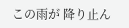この雨が 降り止ん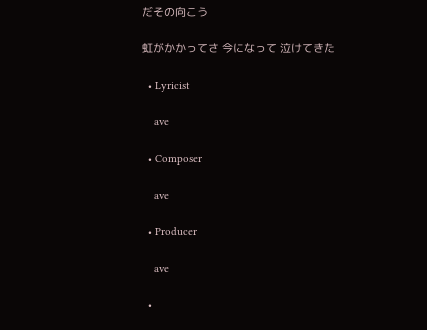だその向こう

虹がかかってさ 今になって 泣けてきた

  • Lyricist

    ave

  • Composer

    ave

  • Producer

    ave

  •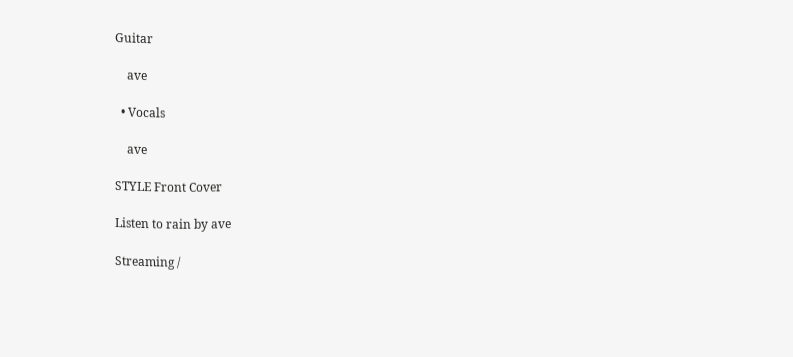Guitar

    ave

  • Vocals

    ave

STYLE Front Cover

Listen to rain by ave

Streaming /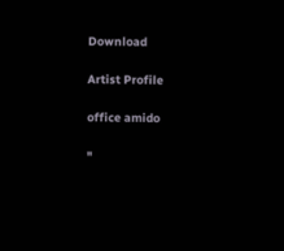Download

Artist Profile

office amido

"